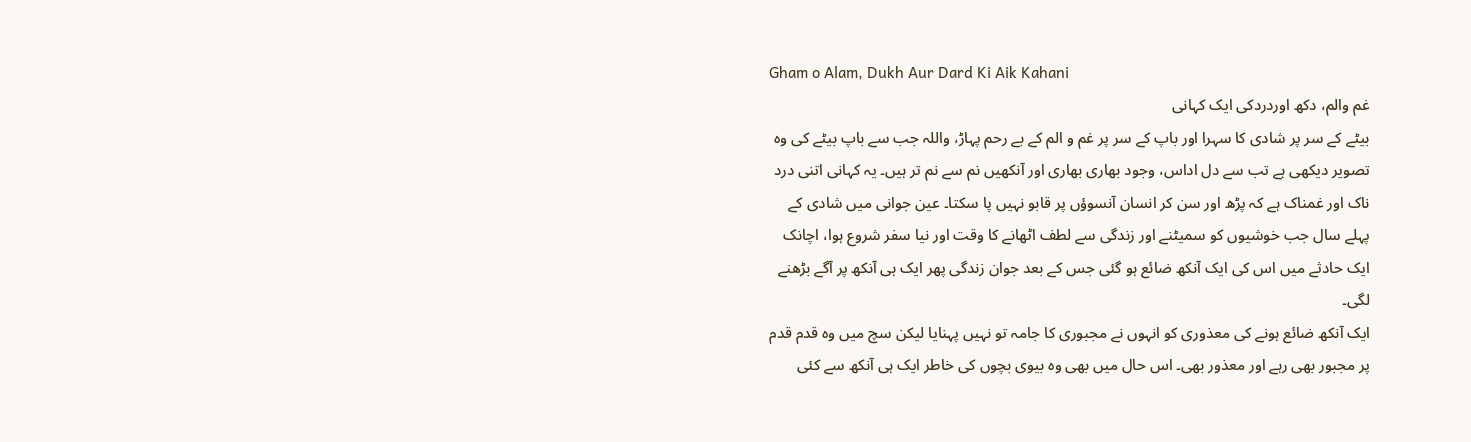Gham o Alam, Dukh Aur Dard Ki Aik Kahani
غم والم، دکھ اوردردکی ایک کہانی
بیٹے کے سر پر شادی کا سہرا اور باپ کے سر پر غم و الم کے بے رحم پہاڑ، واللہ جب سے باپ بیٹے کی وہ تصویر دیکھی ہے تب سے دل اداس، وجود بھاری بھاری اور آنکھیں نم سے نم تر ہیں۔ یہ کہانی اتنی درد ناک اور غمناک ہے کہ پڑھ اور سن کر انسان آنسوؤں پر قابو نہیں پا سکتا۔ عین جوانی میں شادی کے پہلے سال جب خوشیوں کو سمیٹنے اور زندگی سے لطف اٹھانے کا وقت اور نیا سفر شروع ہوا، اچانک ایک حادثے میں اس کی ایک آنکھ ضائع ہو گئی جس کے بعد جوان زندگی پھر ایک ہی آنکھ پر آگے بڑھنے لگی۔
ایک آنکھ ضائع ہونے کی معذوری کو انہوں نے مجبوری کا جامہ تو نہیں پہنایا لیکن سچ میں وہ قدم قدم پر مجبور بھی رہے اور معذور بھی۔ اس حال میں بھی وہ بیوی بچوں کی خاطر ایک ہی آنکھ سے کئی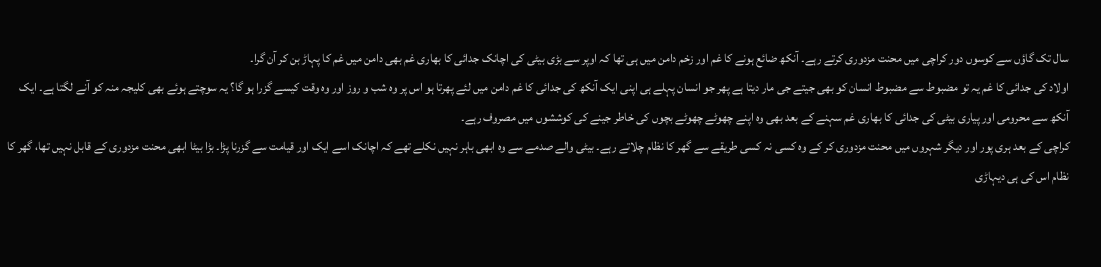سال تک گاؤں سے کوسوں دور کراچی میں محنت مزدوری کرتے رہے۔ آنکھ ضائع ہونے کا غم اور زخم دامن میں ہی تھا کہ اوپر سے بڑی بیٹی کی اچانک جدائی کا بھاری غم بھی دامن میں غم کا پہاڑ بن کر آن گرا۔
اولاد کی جدائی کا غم یہ تو مضبوط سے مضبوط انسان کو بھی جیتے جی مار دیتا ہے پھر جو انسان پہلے ہی اپنی ایک آنکھ کی جدائی کا غم دامن میں لئے پھرتا ہو اس پر وہ شب و روز اور وہ وقت کیسے گزرا ہو گا؟ یہ سوچتے ہوئے بھی کلیجہ منہ کو آنے لگتا ہے۔ ایک آنکھ سے محرومی اور پیاری بیٹی کی جدائی کا بھاری غم سہنے کے بعد بھی وہ اپنے چھوٹے چھوٹے بچوں کی خاطر جینے کی کوششوں میں مصروف رہے۔
کراچی کے بعد ہری پور اور دیگر شہروں میں محنت مزدوری کر کے وہ کسی نہ کسی طریقے سے گھر کا نظام چلاتے رہے۔ بیٹی والے صدمے سے وہ ابھی باہر نہیں نکلے تھے کہ اچانک اسے ایک اور قیامت سے گزرنا پڑا۔ بڑا بیٹا ابھی محنت مزدوری کے قابل نہیں تھا، گھر کا نظام اس کی ہی دیہاڑی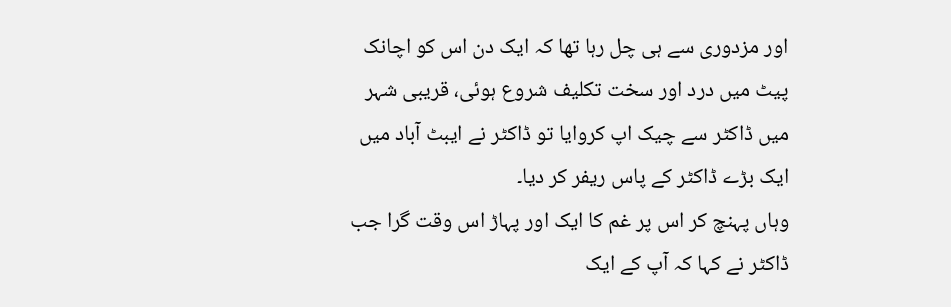اور مزدوری سے ہی چل رہا تھا کہ ایک دن اس کو اچانک پیٹ میں درد اور سخت تکلیف شروع ہوئی، قریبی شہر میں ڈاکٹر سے چیک اپ کروایا تو ڈاکٹر نے ایبٹ آباد میں ایک بڑے ڈاکٹر کے پاس ریفر کر دیا۔
وہاں پہنچ کر اس پر غم کا ایک اور پہاڑ اس وقت گرا جب ڈاکٹر نے کہا کہ آپ کے ایک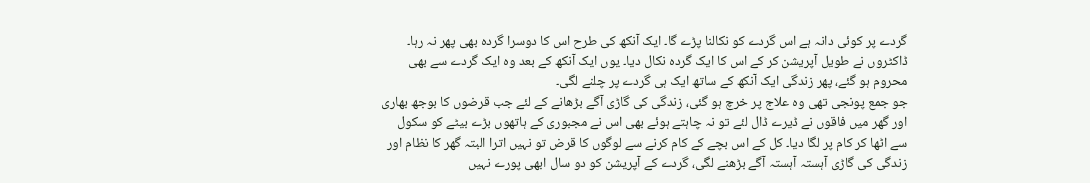گردے پر کوئی دانہ ہے اس گردے کو نکالنا پڑے گا۔ ایک آنکھ کی طرح اس کا دوسرا گردہ بھی پھر نہ رہا۔ ڈاکٹروں نے طویل آپریشن کر کے اس کا ایک گردہ نکال دیا۔ یوں ایک آنکھ کے بعد وہ ایک گردے سے بھی محروم ہو گئے، پھر زندگی ایک آنکھ کے ساتھ ایک ہی گردے پر چلنے لگی۔
جو جمع پونجی تھی وہ علاج پر خرچ ہو گئی، زندگی کی گاڑی آگے بڑھانے کے لئے جب قرضوں کا بوجھ بھاری اور گھر میں فاقوں نے ڈیرے ڈال لئے تو نہ چاہتے ہوئے بھی اس نے مجبوری کے ہاتھوں بڑے بیٹے کو سکول سے اٹھا کر کام پر لگا دیا۔ کل کے اس بچے کے کام کرنے سے لوگوں کا قرض تو نہیں اترا البتہ گھر کا نظام اور زندگی کی گاڑی آہستہ آہستہ آگے بڑھنے لگی، گردے کے آپریشن کو دو سال ابھی پورے نہیں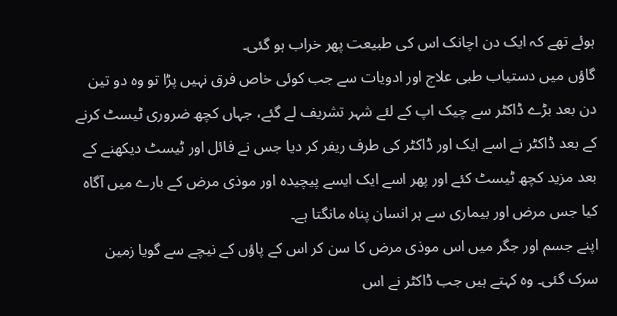ہوئے تھے کہ ایک دن اچانک اس کی طبیعت پھر خراب ہو گئی۔
گاؤں میں دستیاب طبی علاج اور ادویات سے جب کوئی خاص فرق نہیں پڑا تو وہ دو تین دن بعد بڑے ڈاکٹر سے چیک اپ کے لئے شہر تشریف لے گئے، جہاں کچھ ضروری ٹیسٹ کرنے کے بعد ڈاکٹر نے اسے ایک اور ڈاکٹر کی طرف ریفر کر دیا جس نے فائل اور ٹیسٹ دیکھنے کے بعد مزید کچھ ٹیسٹ کئے اور پھر اسے ایک ایسے پیچیدہ اور موذی مرض کے بارے میں آگاہ کیا جس مرض اور بیماری سے ہر انسان پناہ مانگتا ہے۔
اپنے جسم اور جگر میں اس موذی مرض کا سن کر اس کے پاؤں کے نیچے سے گویا زمین سرک گئی۔ وہ کہتے ہیں جب ڈاکٹر نے اس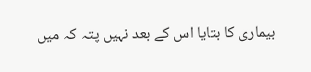بیماری کا بتایا اس کے بعد نہیں پتہ کہ میں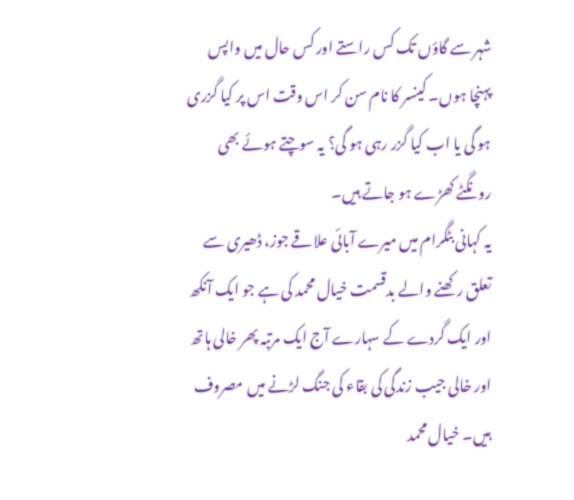شہر سے گاؤں تک کس راستے اور کس حال میں واپس پہنچا ہوں۔ کینسر کا نام سن کر اس وقت اس پر کیا گزری ہو گی یا اب کیا گزر رہی ہو گی؟ یہ سوچتے ہوئے بھی رونگٹے کھڑے ہو جاتے ہیں۔
یہ کہانی بٹگرام میں میرے آبائی علاقے جوز، ڈھیری سے تعلق رکھنے والے بدقسمت خیال محمد کی ہے جو ایک آنکھ اور ایک گردے کے سہارے آج ایک مرتبہ پھر خالی ہاتھ اور خالی جیب زندگی کی بقاء کی جنگ لڑنے میں مصروف ہیں۔ خیال محمد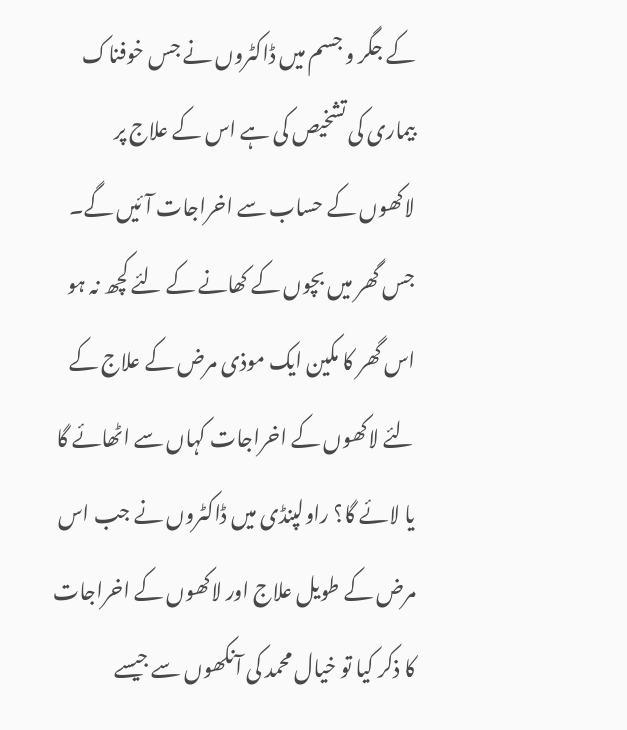کے جگر و جسم میں ڈاکٹروں نے جس خوفناک بیماری کی تشخیص کی ہے اس کے علاج پر لاکھوں کے حساب سے اخراجات آئیں گے۔
جس گھر میں بچوں کے کھانے کے لئے کچھ نہ ہو اس گھر کا مکین ایک موذی مرض کے علاج کے لئے لاکھوں کے اخراجات کہاں سے اٹھائے گا یا لائے گا؟ راولپنڈی میں ڈاکٹروں نے جب اس مرض کے طویل علاج اور لاکھوں کے اخراجات کا ذکر کیا تو خیال محمد کی آنکھوں سے جیسے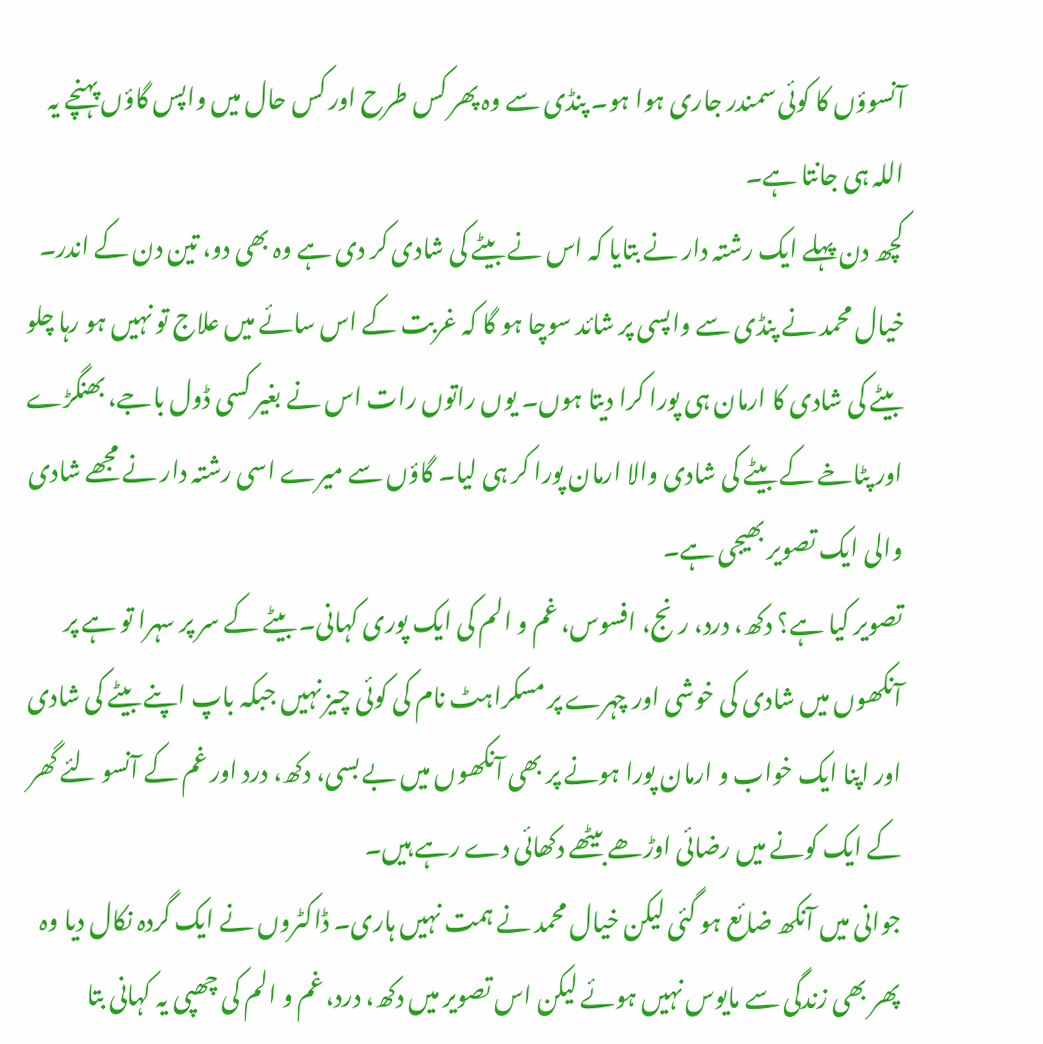آنسوؤں کا کوئی سمندر جاری ہوا ہو۔ پنڈی سے وہ پھر کس طرح اور کس حال میں واپس گاؤں پہنچے یہ اللہ ہی جانتا ہے۔
کچھ دن پہلے ایک رشتہ دار نے بتایا کہ اس نے بیٹے کی شادی کر دی ہے وہ بھی دو، تین دن کے اندر۔ خیال محمد نے پنڈی سے واپسی پر شائد سوچا ہو گا کہ غربت کے اس سائے میں علاج تو نہیں ہو رہا چلو بیٹے کی شادی کا ارمان ہی پورا کرا دیتا ہوں۔ یوں راتوں رات اس نے بغیر کسی ڈول باجے، بھنگڑے اور پٹاخے کے بیٹے کی شادی والا ارمان پورا کر ہی لیا۔ گاؤں سے میرے اسی رشتہ دار نے مجھے شادی والی ایک تصویر بھیجی ہے۔
تصویر کیا ہے؟ دکھ، درد، رنج، افسوس، غم و الم کی ایک پوری کہانی۔ بیٹے کے سر پر سہرا تو ہے پر آنکھوں میں شادی کی خوشی اور چہرے پر مسکراہٹ نام کی کوئی چیز نہیں جبکہ باپ اپنے بیٹے کی شادی اور اپنا ایک خواب و ارمان پورا ہونے پر بھی آنکھوں میں بے بسی، دکھ، درد اور غم کے آنسو لئے گھر کے ایک کونے میں رضائی اوڑھے بیٹھے دکھائی دے رہے ہیں۔
جوانی میں آنکھ ضائع ہو گئی لیکن خیال محمد نے ہمت نہیں ہاری۔ ڈاکٹروں نے ایک گردہ نکال دیا وہ پھر بھی زندگی سے مایوس نہیں ہوئے لیکن اس تصویر میں دکھ، درد، غم و الم کی چھپی یہ کہانی بتا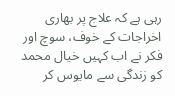رہی ہے کہ علاج پر بھاری اخراجات کے خوف، سوچ اور فکر نے اب کہیں خیال محمد کو زندگی سے مایوس کر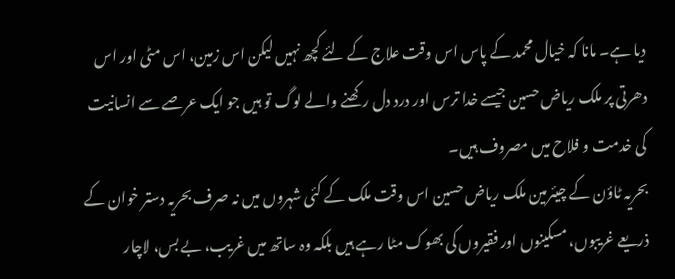دیا ہے۔ مانا کہ خیال محمد کے پاس اس وقت علاج کے لئے کچھ نہیں لیکن اس زمین، اس مٹی اور اس دھرتی پر ملک ریاض حسین جیسے خدا ترس اور درد دل رکھنے والے لوگ تو ہیں جو ایک عرصے سے انسانیت کی خدمت و فلاح میں مصروف ہیں۔
بحریہ ٹاؤن کے چیئرمین ملک ریاض حسین اس وقت ملک کے کئی شہروں میں نہ صرف بحریہ دستر خوان کے ذریعے غریبوں، مسکینوں اور فقیروں کی بھوک مٹا رہے ہیں بلکہ وہ ساتھ میں غریب، بے بس، لاچار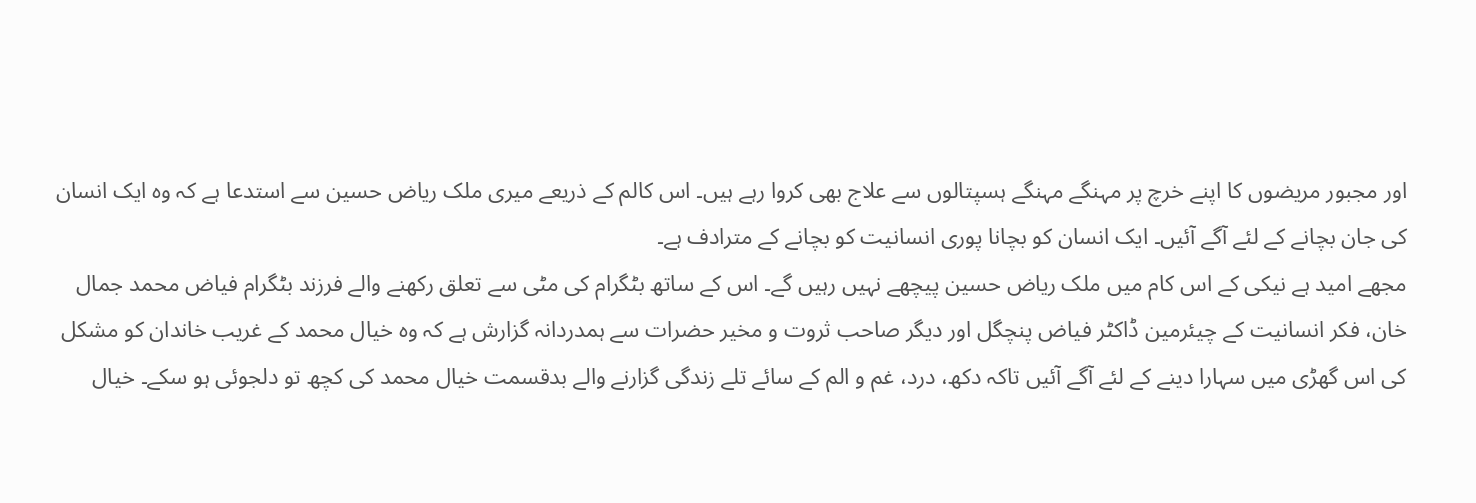اور مجبور مریضوں کا اپنے خرچ پر مہنگے مہنگے ہسپتالوں سے علاج بھی کروا رہے ہیں۔ اس کالم کے ذریعے میری ملک ریاض حسین سے استدعا ہے کہ وہ ایک انسان کی جان بچانے کے لئے آگے آئیں۔ ایک انسان کو بچانا پوری انسانیت کو بچانے کے مترادف ہے۔
مجھے امید ہے نیکی کے اس کام میں ملک ریاض حسین پیچھے نہیں رہیں گے۔ اس کے ساتھ بٹگرام کی مٹی سے تعلق رکھنے والے فرزند بٹگرام فیاض محمد جمال خان، فکر انسانیت کے چیئرمین ڈاکٹر فیاض پنچگل اور دیگر صاحب ثروت و مخیر حضرات سے ہمدردانہ گزارش ہے کہ وہ خیال محمد کے غریب خاندان کو مشکل کی اس گھڑی میں سہارا دینے کے لئے آگے آئیں تاکہ دکھ، درد، غم و الم کے سائے تلے زندگی گزارنے والے بدقسمت خیال محمد کی کچھ تو دلجوئی ہو سکے۔ خیال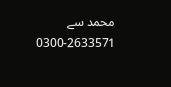محمد سے 2633571-0300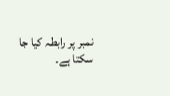نمبر پر رابطہ کیا جا سکتا ہے۔